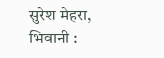सुरेश मेहरा, भिवानी :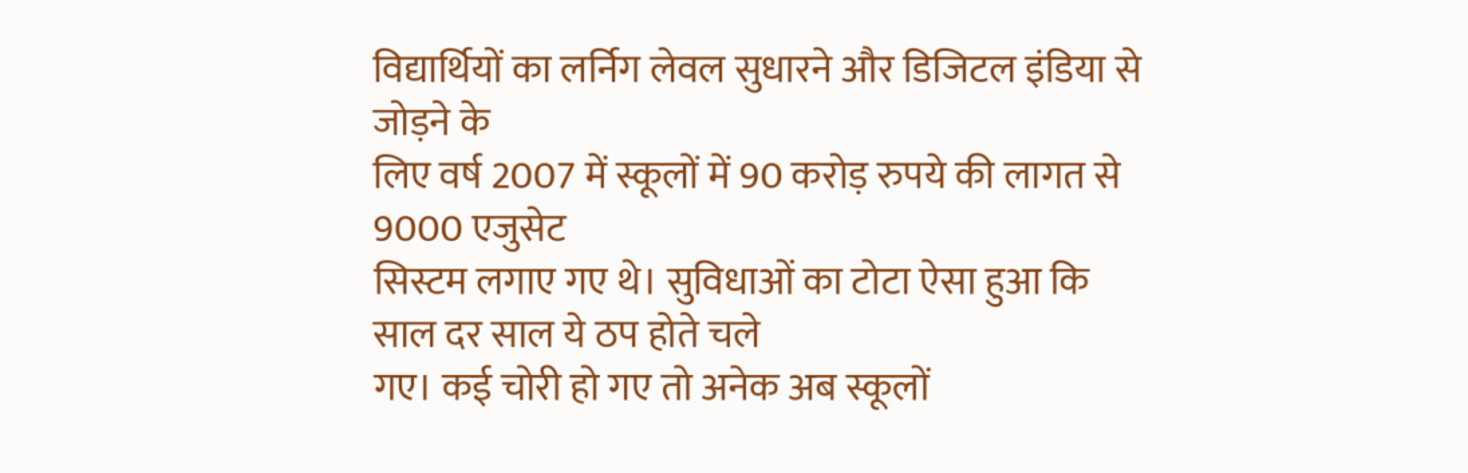विद्यार्थियों का लर्निग लेवल सुधारने और डिजिटल इंडिया से जोड़ने के
लिए वर्ष 2007 में स्कूलों में 90 करोड़ रुपये की लागत से 9000 एजुसेट
सिस्टम लगाए गए थे। सुविधाओं का टोटा ऐसा हुआ कि साल दर साल ये ठप होते चले
गए। कई चोरी हो गए तो अनेक अब स्कूलों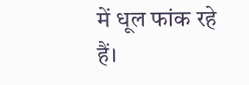में धूल फांक रहे हैं।